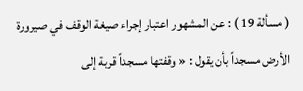( مسألة 19 ) : عن المشهور اعتبار إجراء صيغة الوقف في صيرورة الأرض مسجداً بأن يقول : « وقفتها مسجداً قربة إلى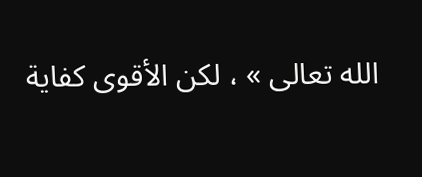الله تعالى » ، لكن الأقوى كفاية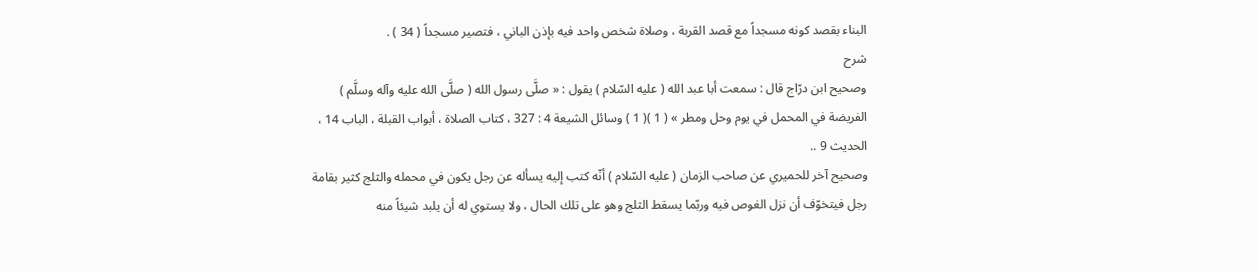البناء بقصد كونه مسجداً مع قصد القربة ، وصلاة شخص واحد فيه بإذن الباني ، فتصير مسجداً ( 34 ) .
شرح
وصحيح ابن درّاج قال : سمعت أبا عبد الله ( عليه السّلام ) يقول : « صلَّى رسول الله ( صلَّى الله عليه وآله وسلَّم ) الفريضة في المحمل في يوم وحل ومطر » ( 1 )( 1 ) وسائل الشيعة 4 : 327 ، كتاب الصلاة ، أبواب القبلة ، الباب 14 ، الحديث 9 ..
وصحيح آخر للحميري عن صاحب الزمان ( عليه السّلام ) أنّه كتب إليه يسأله عن رجل يكون في محمله والثلج كثير بقامة رجل فيتخوّف أن نزل الغوص فيه وربّما يسقط الثلج وهو على تلك الحال ، ولا يستوي له أن يلبد شيئاً منه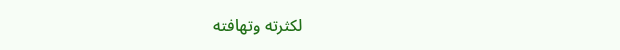لكثرته وتهافته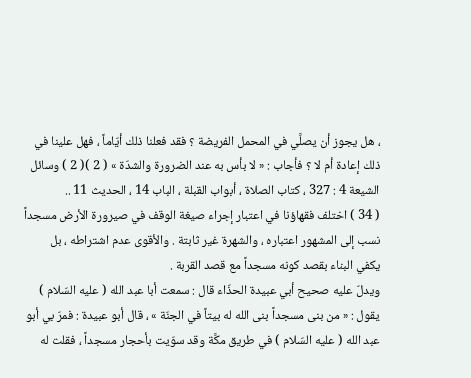، هل يجوز أن يصلَّي في المحمل الفريضة ؟ فقد فعلنا ذلك أيّاماً ، فهل علينا في ذلك إعادة أم لا ؟ فأجاب : « لا بأس به عند الضرورة والشدّة » ( 2 )( 2 ) وسائل الشيعة 4 : 327 ، كتاب الصلاة ، أبواب القبلة ، الباب 14 ، الحديث 11 ..
( 34 ) اختلف فقهاؤنا في اعتبار إجراء صيغة الوقف في صيرورة الأرض مسجداً نسب إلى المشهور اعتباره ، والشهرة غير ثابتة . والأقوى عدم اشتراطه ، بل يكفي البناء بقصد كونه مسجداً مع قصد القربة .
ويدلّ عليه صحيح أبي عبيدة الحذّاء قال : سمعت أبا عبد الله ( عليه السّلام ) يقول : « من بنى مسجداً بنى الله له بيتاً في الجنّة » ، قال أبو عبيدة : فمرّ بي أبو عبد الله ( عليه السّلام ) في طريق مكَّة وقد سوّيت بأحجار مسجداً ، فقلت له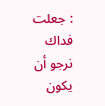: جعلت فداك نرجو أن يكون